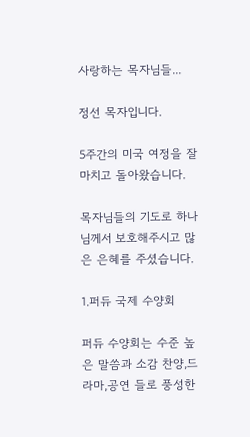사랑하는 목자님들...

정선 목자입니다.

5주간의 미국 여정을 잘 마치고 돌아왔습니다.

목자님들의 기도로 하나님께서 보호해주시고 많은 은혜를 주셨습니다.

1.퍼듀 국제 수양회

퍼듀 수양회는 수준 높은 말씀과 소감 찬양,드라마,공연 들로 풍성한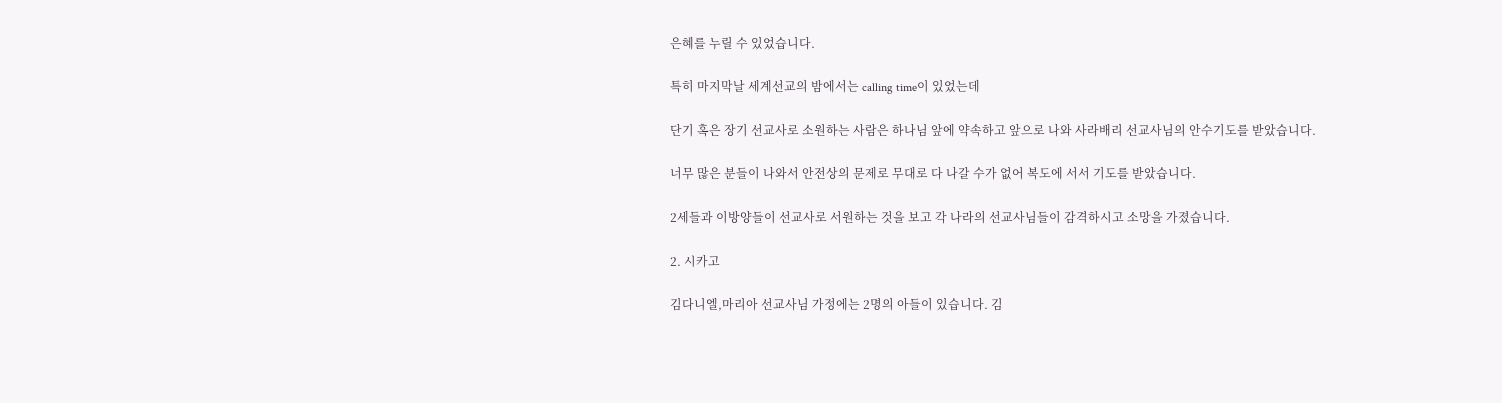은혜를 누릴 수 있었습니다.

특히 마지막날 세계선교의 밤에서는 calling time이 있었는데

단기 혹은 장기 선교사로 소원하는 사람은 하나님 앞에 약속하고 앞으로 나와 사라배리 선교사님의 안수기도를 받았습니다.

너무 많은 분들이 나와서 안전상의 문제로 무대로 다 나갈 수가 없어 복도에 서서 기도를 받았습니다.

2세들과 이방양들이 선교사로 서원하는 것을 보고 각 나라의 선교사님들이 감격하시고 소망을 가졌습니다.

2. 시카고

김다니엘,마리아 선교사님 가정에는 2명의 아들이 있습니다. 김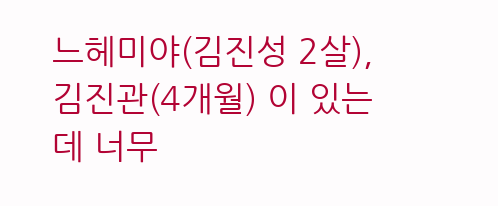느헤미야(김진성 2살), 김진관(4개월) 이 있는데 너무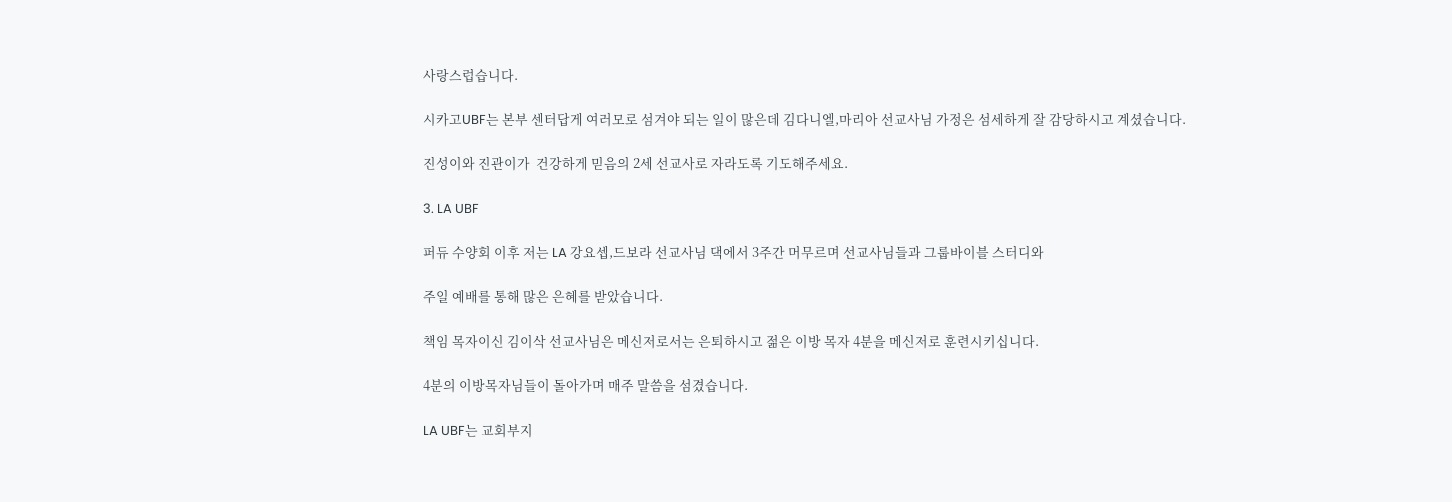사랑스럽습니다.

시카고UBF는 본부 센터답게 여러모로 섬겨야 되는 일이 많은데 김다니엘,마리아 선교사님 가정은 섬세하게 잘 감당하시고 계셨습니다.

진성이와 진관이가  건강하게 믿음의 2세 선교사로 자라도록 기도해주세요.

3. LA UBF

퍼듀 수양회 이후 저는 LA 강요셉,드보라 선교사님 댁에서 3주간 머무르며 선교사님들과 그룹바이블 스터디와

주일 예배를 통해 많은 은혜를 받았습니다.

책임 목자이신 김이삭 선교사님은 메신저로서는 은퇴하시고 젊은 이방 목자 4분을 메신저로 훈련시키십니다.

4분의 이방목자님들이 돌아가며 매주 말씀을 섬겼습니다.

LA UBF는 교회부지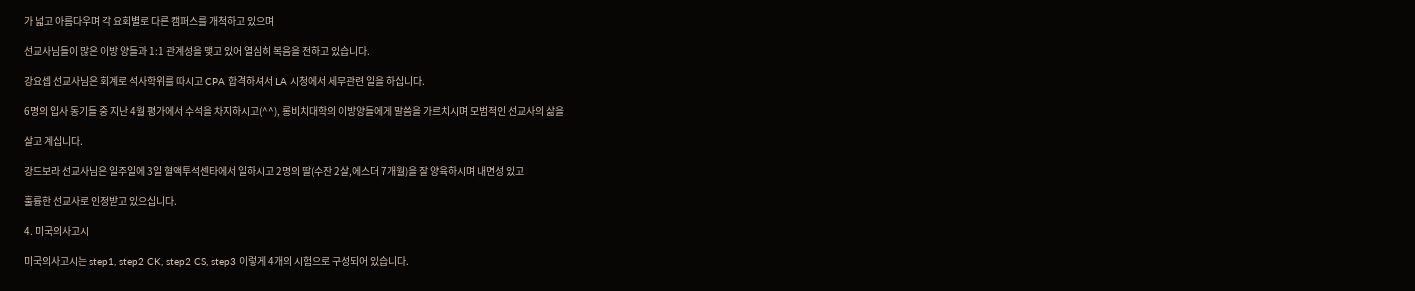가 넓고 아름다우며 각 요회별로 다른 캠퍼스를 개척하고 있으며

선교사님들이 많은 이방 양들과 1:1 관계성을 맺고 있어 열심히 복음을 전하고 있습니다.

강요셉 선교사님은 회계로 석사학위를 따시고 CPA 합격하셔서 LA 시청에서 세무관련 일을 하십니다.

6명의 입사 동기들 중 지난 4월 평가에서 수석을 차지하시고(^^), 롱비치대학의 이방양들에게 말씀을 가르치시며 모범적인 선교사의 삶을

살고 계십니다.

강드보라 선교사님은 일주일에 3일 혈액투석센타에서 일하시고 2명의 딸(수잔 2살,에스더 7개월)을 잘 양육하시며 내면성 있고

훌륭한 선교사로 인정받고 있으십니다.

4. 미국의사고시

미국의사고시는 step1, step2 CK, step2 CS, step3 이렇게 4개의 시험으로 구성되어 있습니다.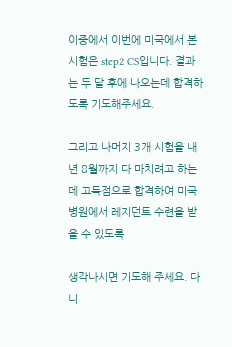이중에서 이번에 미국에서 본 시험은 step2 CS입니다. 결과는 두 달 후에 나오는데 합격하도록 기도해주세요.

그리고 나머지 3개 시험을 내년 8월까지 다 마치려고 하는데 고득점으로 합격하여 미국병원에서 레지던트 수련을 받을 수 있도록

생각나시면 기도해 주세요. 다니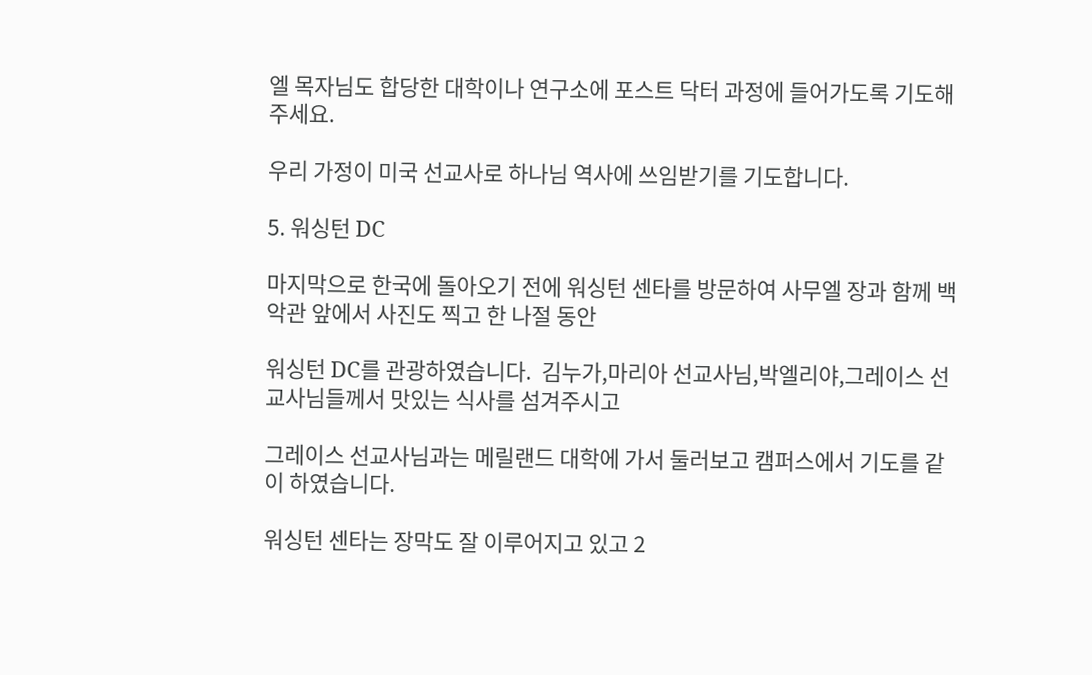엘 목자님도 합당한 대학이나 연구소에 포스트 닥터 과정에 들어가도록 기도해 주세요.

우리 가정이 미국 선교사로 하나님 역사에 쓰임받기를 기도합니다.

5. 워싱턴 DC

마지막으로 한국에 돌아오기 전에 워싱턴 센타를 방문하여 사무엘 장과 함께 백악관 앞에서 사진도 찍고 한 나절 동안

워싱턴 DC를 관광하였습니다.  김누가,마리아 선교사님,박엘리야,그레이스 선교사님들께서 맛있는 식사를 섬겨주시고

그레이스 선교사님과는 메릴랜드 대학에 가서 둘러보고 캠퍼스에서 기도를 같이 하였습니다.

워싱턴 센타는 장막도 잘 이루어지고 있고 2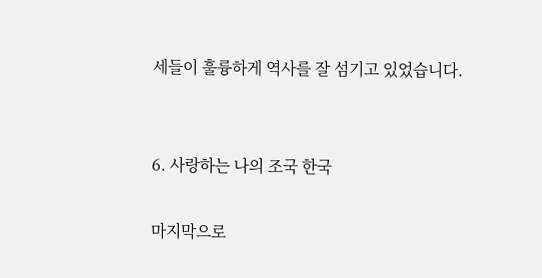세들이 훌륭하게 역사를 잘 섬기고 있었습니다.


6. 사랑하는 나의 조국 한국

마지막으로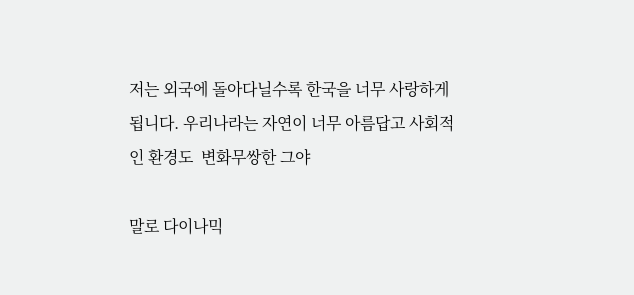저는 외국에 돌아다닐수록 한국을 너무 사랑하게 됩니다. 우리나라는 자연이 너무 아름답고 사회적인 환경도  변화무쌍한 그야

말로 다이나믹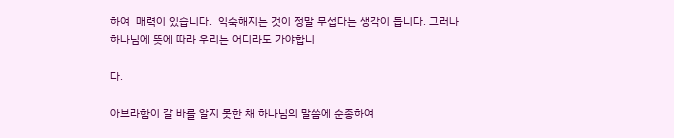하여  매력이 있습니다.  익숙해지는 것이 정말 무섭다는 생각이 듭니다. 그러나 하나님에 뜻에 따라 우리는 어디라도 가야합니

다.

아브라함이 갈 바를 알지 못한 채 하나님의 말씀에 순종하여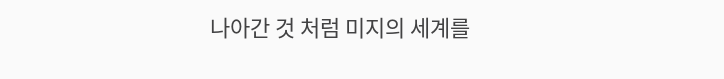나아간 것 처럼 미지의 세계를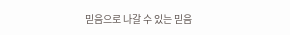믿음으로 나갈 수 있는 믿음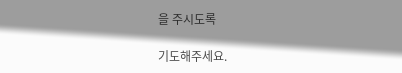을 주시도록

기도해주세요.